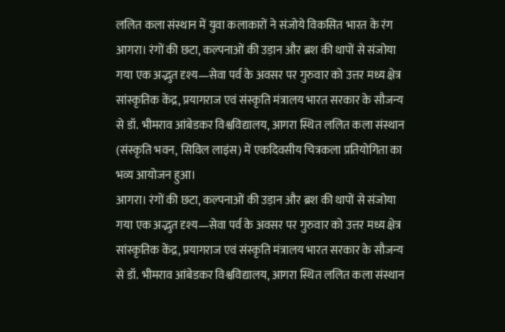ललित कला संस्थान में युवा कलाकारों ने संजोये विकसित भारत के रंग
आगरा। रंगों की छटा, कल्पनाओं की उड़ान और ब्रश की थापों से संजोया गया एक अद्भुत दृश्य—सेवा पर्व के अवसर पर गुरुवार को उत्तर मध्य क्षेत्र सांस्कृतिक केंद्र, प्रयागराज एवं संस्कृति मंत्रालय भारत सरकार के सौजन्य से डॉ. भीमराव आंबेडकर विश्वविद्यालय, आगरा स्थित ललित कला संस्थान (संस्कृति भवन, सिविल लाइंस) में एकदिवसीय चित्रकला प्रतियोगिता का भव्य आयोजन हुआ।
आगरा। रंगों की छटा, कल्पनाओं की उड़ान और ब्रश की थापों से संजोया गया एक अद्भुत दृश्य—सेवा पर्व के अवसर पर गुरुवार को उत्तर मध्य क्षेत्र सांस्कृतिक केंद्र, प्रयागराज एवं संस्कृति मंत्रालय भारत सरकार के सौजन्य से डॉ. भीमराव आंबेडकर विश्वविद्यालय, आगरा स्थित ललित कला संस्थान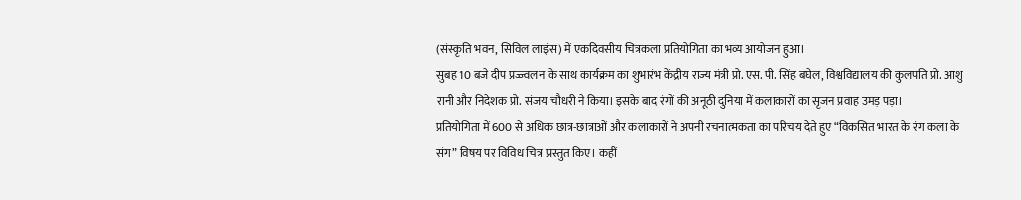(संस्कृति भवन, सिविल लाइंस) में एकदिवसीय चित्रकला प्रतियोगिता का भव्य आयोजन हुआ।
सुबह 10 बजे दीप प्रज्ज्वलन के साथ कार्यक्रम का शुभारंभ केंद्रीय राज्य मंत्री प्रो. एस. पी. सिंह बघेल, विश्वविद्यालय की कुलपति प्रो. आशु रानी और निदेशक प्रो. संजय चौधरी ने किया। इसके बाद रंगों की अनूठी दुनिया में कलाकारों का सृजन प्रवाह उमड़ पड़ा।
प्रतियोगिता में 600 से अधिक छात्र-छात्राओं और कलाकारों ने अपनी रचनात्मकता का परिचय देते हुए “विकसित भारत के रंग कला के संग” विषय पर विविध चित्र प्रस्तुत किए। कहीं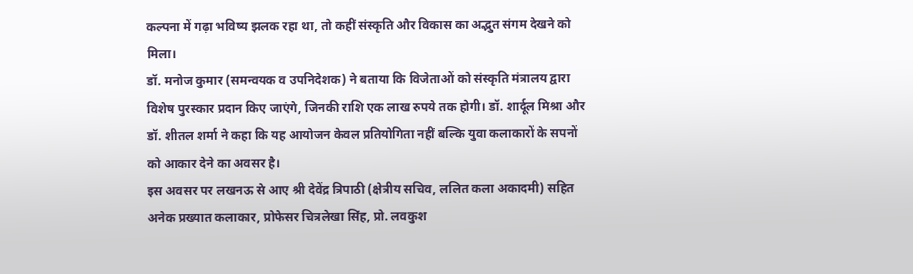कल्पना में गढ़ा भविष्य झलक रहा था, तो कहीं संस्कृति और विकास का अद्भुत संगम देखने को मिला।
डॉ. मनोज कुमार (समन्वयक व उपनिदेशक) ने बताया कि विजेताओं को संस्कृति मंत्रालय द्वारा विशेष पुरस्कार प्रदान किए जाएंगे, जिनकी राशि एक लाख रुपये तक होगी। डॉ. शार्दूल मिश्रा और डॉ. शीतल शर्मा ने कहा कि यह आयोजन केवल प्रतियोगिता नहीं बल्कि युवा कलाकारों के सपनों को आकार देने का अवसर है।
इस अवसर पर लखनऊ से आए श्री देवेंद्र त्रिपाठी (क्षेत्रीय सचिव, ललित कला अकादमी) सहित अनेक प्रख्यात कलाकार, प्रोफेसर चित्रलेखा सिंह, प्रो. लवकुश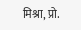मिश्रा, प्रो.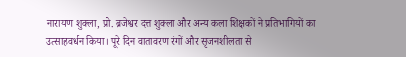नारायण शुक्ला, प्रो. ब्रजेश्वर दत्त शुक्ला और अन्य कला शिक्षकों ने प्रतिभागियों का उत्साहवर्धन किया। पूरे दिन वातावरण रंगों और सृजनशीलता से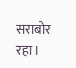सराबोर रहा।